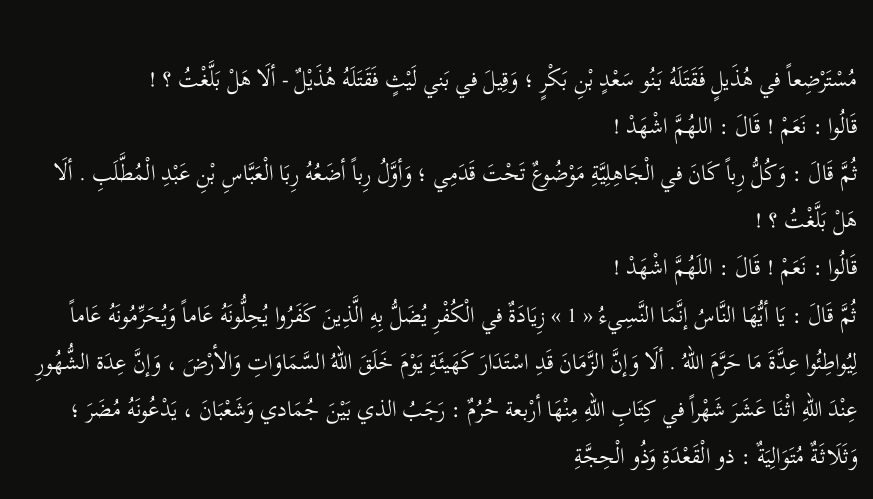مُسْتَرْضِعاً في هُذَيلٍ فَقَتَلَهُ بَنُو سَعْدٍ بْنِ بَكْرٍ ؛ وَقِيلَ في بَني لَيْثٍ فَقَتَلَهُ هُذَيْلٌ - ألَا هَلْ بَلَّغْتُ ؟ !
قَالُوا : نَعَمْ ! قَالَ : اللهُمَّ اشْهَدْ !
ثُمَّ قَالَ : وَكُلُّ رِباً كَانَ في الْجَاهِلِيَّةِ مَوْضُوعٌ تَحْتَ قَدَمِي ؛ وَأوَّلُ رِباً أضَعُهُ رِبَا الْعَبَّاسِ بْنِ عَبْدِ الْمُطَّلَبِ . ألَا هَلْ بَلَّغْتُ ؟ !
قَالُوا : نَعَمْ ! قَالَ : اللَهُمَّ اشْهَدْ !
ثُمَّ قَالَ : يَا أيُّهَا النَّاسُ إنَّمَا النَّسِيءُ « 1 » زِيَادَةٌ في الْكُفْرِ يُضَلُّ بِهِ الَّذِينَ كَفَرُوا يُحِلُّونَهُ عَاماً وَيُحَرِّمُونَهُ عَاماً لِيُواطِئُوا عِدَّةَ مَا حَرَّمَ اللهُ . ألَا وَإنَّ الزَّمَانَ قَدِ اسْتَدَارَ كَهَيئَةِ يَوْمَ خَلَقَ اللهُ السَّمَاوَاتِ وَالأرْضَ ، وَإنَّ عِدَة الشُّهُورِ عِنْدَ اللهِ اثْنَا عَشَرَ شَهْراً في كِتَابِ اللهِ مِنْهَا أرْبعة حُرُمٌ : رَجَبُ الذي بَيْنَ جُمَادي وَشَعْبَانَ ، يَدْعُونَهُ مُضَرَ ؛ وَثَلَاثَةٌ مُتَوَالِيَةٌ : ذو الْقَعْدَةِ وَذُو الْحِجَّةِ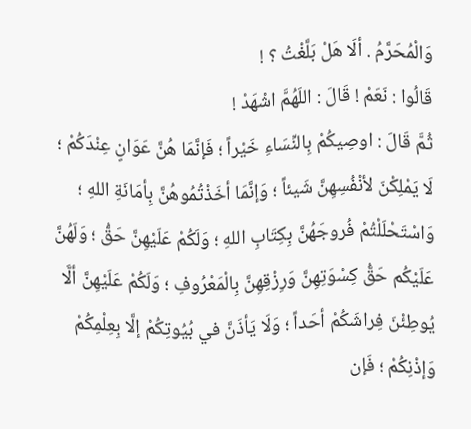وَالْمُحَرَّمُ . ألَا هَلْ بَلَّغْتُ ؟ !
قَالُوا : نَعَمْ ! قَالَ : اللَهُمَّ اشْهَدْ !
ثُمَّ قَالَ : اوصِيكُمْ بِالنِّسَاءِ خَيْراً ؛ فَإنَّمَا هُنَّ عَوَانٍ عِنْدَكُمْ ؛ لَا يَمْلِكْنَ لأنْفُسِهِنَّ شَيئاً ؛ وَإنَّمَا أخَذْتُمُوهُنَّ بِأمَانَةِ اللهِ ؛ وَاسْتَحْلَلْتُمْ فُروجَهُنَّ بِكِتَابِ اللهِ ؛ وَلَكُمْ عَلَيْهِنَّ حَقُّ ؛ وَلَهُنَّ عَلَيْكُم حَقُّ كِسْوَتِهِنَّ وَرِزْقِهِنَّ بِالْمَعْرُوفِ ؛ وَلَكُمْ عَلَيْهِنَّ ألَّا يُوطِئْنَ فِراشَكُمْ أحَداً ؛ وَلَا يَأذَنَّ في بُيُوتِكُمْ إلَّا بِعِلْمِكُمْ وَإذْنِكُمْ ؛ فَإن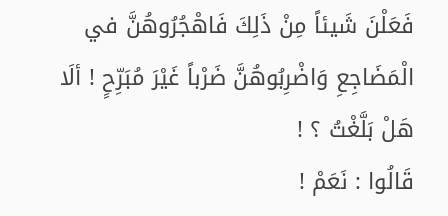فَعَلْنَ شَيئاً مِنْ ذَلِكَ فَاهْجُرُوهُنَّ في الْمَضَاجِعِ وَاضْرِبُوهُنَّ ضَرْباً غَيْرَ مُبَرِّحٍ ! ألَا هَلْ بَلَّغْتُ ؟ !
قَالُوا : نَعَمْ !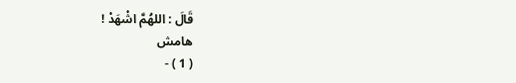قَالَ : اللهُمَّ اشْهَدْ !
هامش
( 1 ) -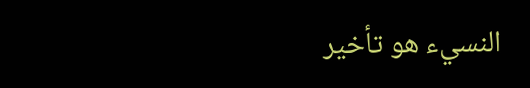النسيء هو تأخير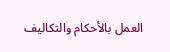العمل بالأحكام والتكاليف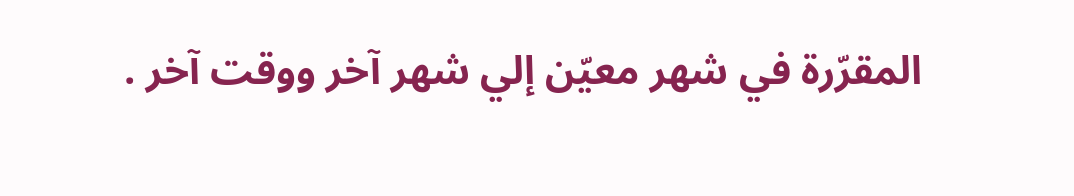المقرّرة في شهر معيّن إلي شهر آخر ووقت آخر .